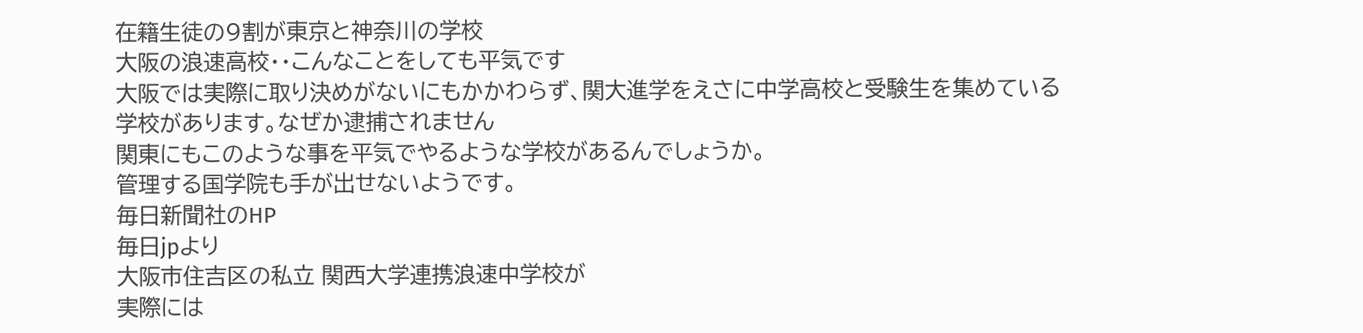在籍生徒の9割が東京と神奈川の学校
大阪の浪速高校・・こんなことをしても平気です
大阪では実際に取り決めがないにもかかわらず、関大進学をえさに中学高校と受験生を集めている
学校があります。なぜか逮捕されません
関東にもこのような事を平気でやるような学校があるんでしょうか。
管理する国学院も手が出せないようです。
毎日新聞社のHP
毎日jpより
大阪市住吉区の私立 関西大学連携浪速中学校が
実際には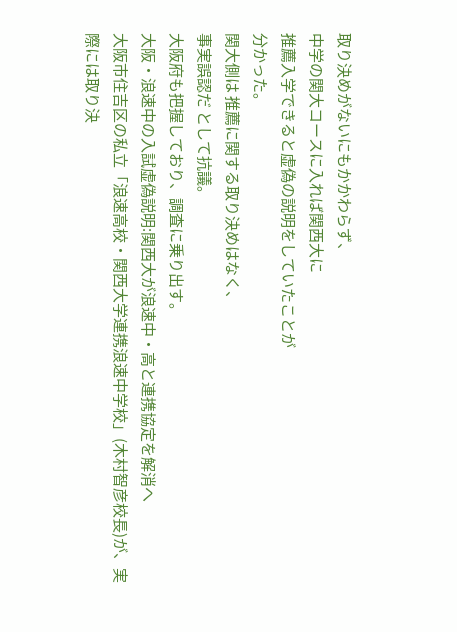取り決めがないにもかかわらず、
中学の関大コースに入れば関西大に
推薦入学できると虚偽の説明をしていたことが
分かった。
関大側は 推薦に関する取り決めはなく、
事実誤認だ として抗議。
大阪府も把握しており、調査に乗り出す。
大阪・浪速中の入試虚偽説明:関西大が浪速中・高と連携協定を解消へ
大阪市住吉区の私立「浪速高校・関西大学連携浪速中学校」(木村智彦校長)が、実際には取り決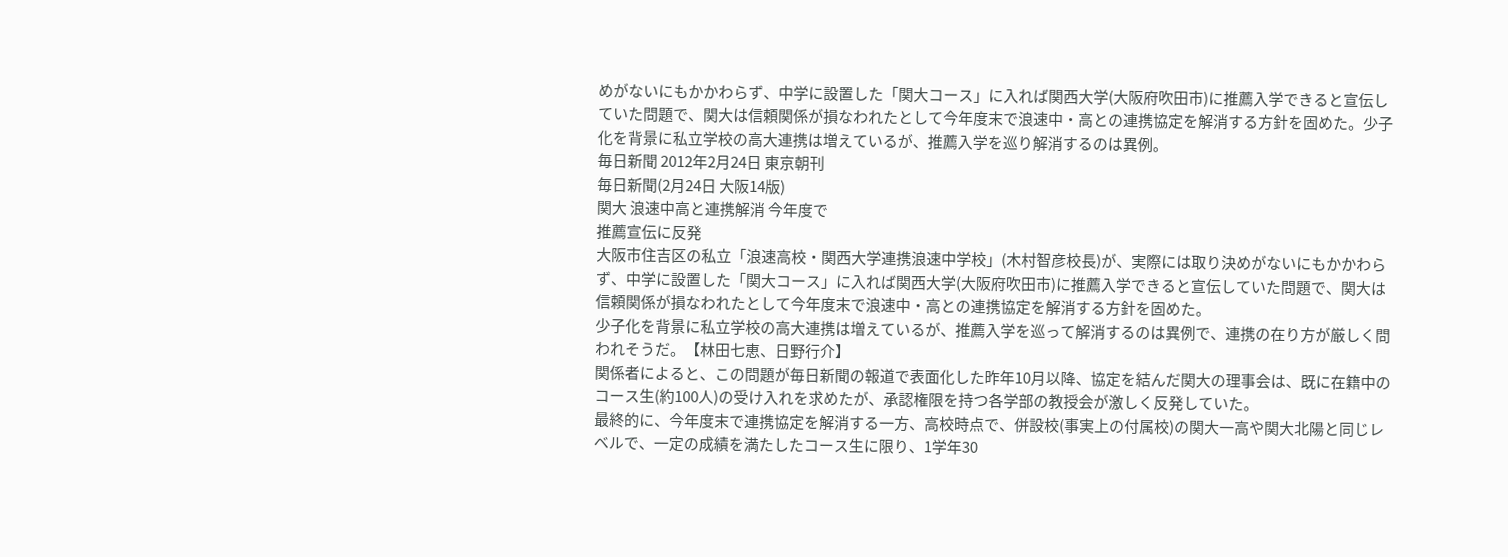めがないにもかかわらず、中学に設置した「関大コース」に入れば関西大学(大阪府吹田市)に推薦入学できると宣伝していた問題で、関大は信頼関係が損なわれたとして今年度末で浪速中・高との連携協定を解消する方針を固めた。少子化を背景に私立学校の高大連携は増えているが、推薦入学を巡り解消するのは異例。
毎日新聞 2012年2月24日 東京朝刊
毎日新聞(2月24日 大阪14版)
関大 浪速中高と連携解消 今年度で
推薦宣伝に反発
大阪市住吉区の私立「浪速高校・関西大学連携浪速中学校」(木村智彦校長)が、実際には取り決めがないにもかかわらず、中学に設置した「関大コース」に入れば関西大学(大阪府吹田市)に推薦入学できると宣伝していた問題で、関大は信頼関係が損なわれたとして今年度末で浪速中・高との連携協定を解消する方針を固めた。
少子化を背景に私立学校の高大連携は増えているが、推薦入学を巡って解消するのは異例で、連携の在り方が厳しく問われそうだ。【林田七恵、日野行介】
関係者によると、この問題が毎日新聞の報道で表面化した昨年10月以降、協定を結んだ関大の理事会は、既に在籍中のコース生(約100人)の受け入れを求めたが、承認権限を持つ各学部の教授会が激しく反発していた。
最終的に、今年度末で連携協定を解消する一方、高校時点で、併設校(事実上の付属校)の関大一高や関大北陽と同じレベルで、一定の成績を満たしたコース生に限り、1学年30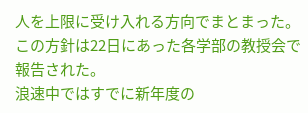人を上限に受け入れる方向でまとまった。この方針は22日にあった各学部の教授会で報告された。
浪速中ではすでに新年度の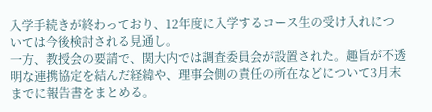入学手続きが終わっており、12年度に入学するコース生の受け入れについては今後検討される見通し。
一方、教授会の要請で、関大内では調査委員会が設置された。趣旨が不透明な連携協定を結んだ経緯や、理事会側の責任の所在などについて3月末までに報告書をまとめる。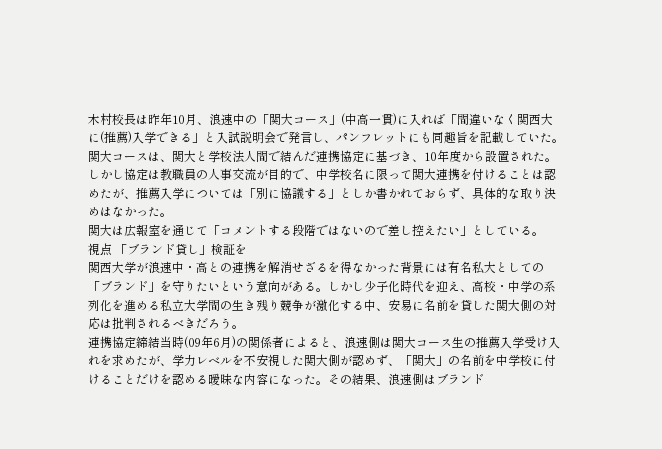木村校長は昨年10月、浪速中の「関大コース」(中高一貫)に入れば「間違いなく関西大に(推薦)入学できる」と入試説明会で発言し、パンフレットにも同趣旨を記載していた。関大コースは、関大と学校法人間で結んだ連携協定に基づき、10年度から設置された。しかし協定は教職員の人事交流が目的で、中学校名に限って関大連携を付けることは認めたが、推薦入学については「別に協議する」としか書かれておらず、具体的な取り決めはなかった。
関大は広報室を通じて「コメントする段階ではないので差し控えたい」としている。
視点 「ブランド貸し」検証を
関西大学が浪速中・高との連携を解消せざるを得なかった背景には有名私大としての「ブランド」を守りたいという意向がある。しかし少子化時代を迎え、高校・中学の系列化を進める私立大学間の生き残り競争が激化する中、安易に名前を貸した関大側の対応は批判されるべきだろう。
連携協定締結当時(09年6月)の関係者によると、浪速側は関大コース生の推薦入学受け入れを求めたが、学力レベルを不安視した関大側が認めず、「関大」の名前を中学校に付けることだけを認める曖昧な内容になった。その結果、浪速側はブランド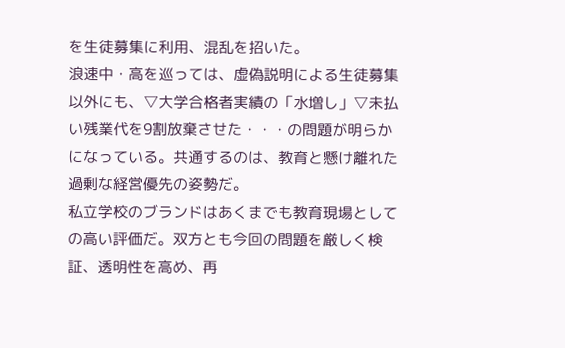を生徒募集に利用、混乱を招いた。
浪速中・高を巡っては、虚偽説明による生徒募集以外にも、▽大学合格者実績の「水増し」▽未払い残業代を9割放棄させた・・・の問題が明らかになっている。共通するのは、教育と懸け離れた過剰な経営優先の姿勢だ。
私立学校のブランドはあくまでも教育現場としての高い評価だ。双方とも今回の問題を厳しく検証、透明性を高め、再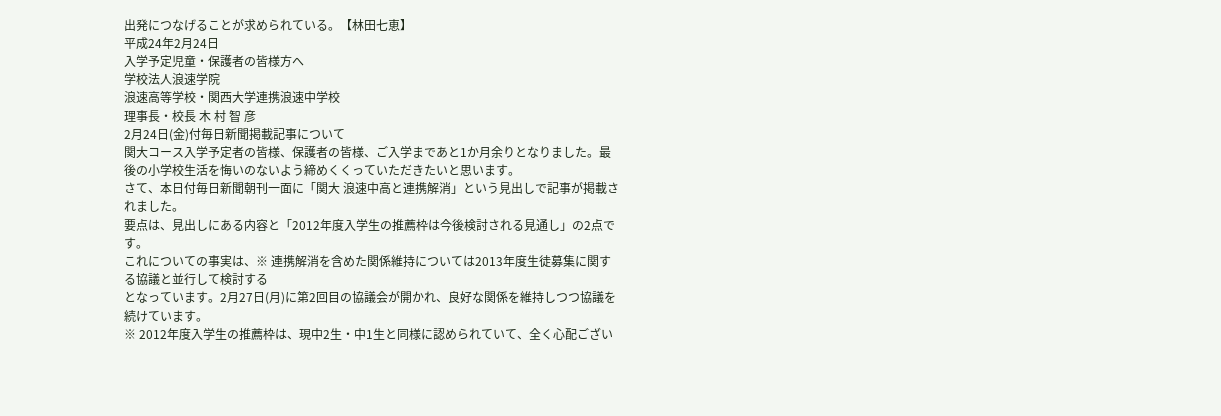出発につなげることが求められている。【林田七恵】
平成24年2月24日
入学予定児童・保護者の皆様方へ
学校法人浪速学院
浪速高等学校・関西大学連携浪速中学校
理事長・校長 木 村 智 彦
2月24日(金)付毎日新聞掲載記事について
関大コース入学予定者の皆様、保護者の皆様、ご入学まであと1か月余りとなりました。最後の小学校生活を悔いのないよう締めくくっていただきたいと思います。
さて、本日付毎日新聞朝刊一面に「関大 浪速中高と連携解消」という見出しで記事が掲載されました。
要点は、見出しにある内容と「2012年度入学生の推薦枠は今後検討される見通し」の2点です。
これについての事実は、※ 連携解消を含めた関係維持については2013年度生徒募集に関する協議と並行して検討する
となっています。2月27日(月)に第2回目の協議会が開かれ、良好な関係を維持しつつ協議を続けています。
※ 2012年度入学生の推薦枠は、現中2生・中1生と同様に認められていて、全く心配ござい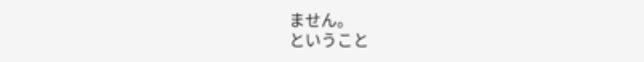ません。
ということ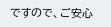ですので、ご安心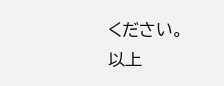ください。
以上